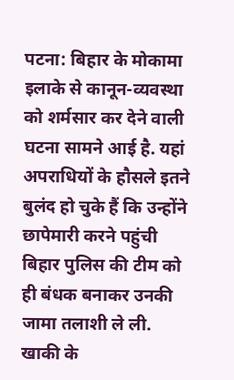पटना: बिहार के मोकामा इलाके से कानून-व्यवस्था को शर्मसार कर देने वाली घटना सामने आई है. यहां अपराधियों के हौसले इतने बुलंद हो चुके हैं कि उन्होंने छापेमारी करने पहुंची बिहार पुलिस की टीम को ही बंधक बनाकर उनकी जामा तलाशी ले ली. खाकी के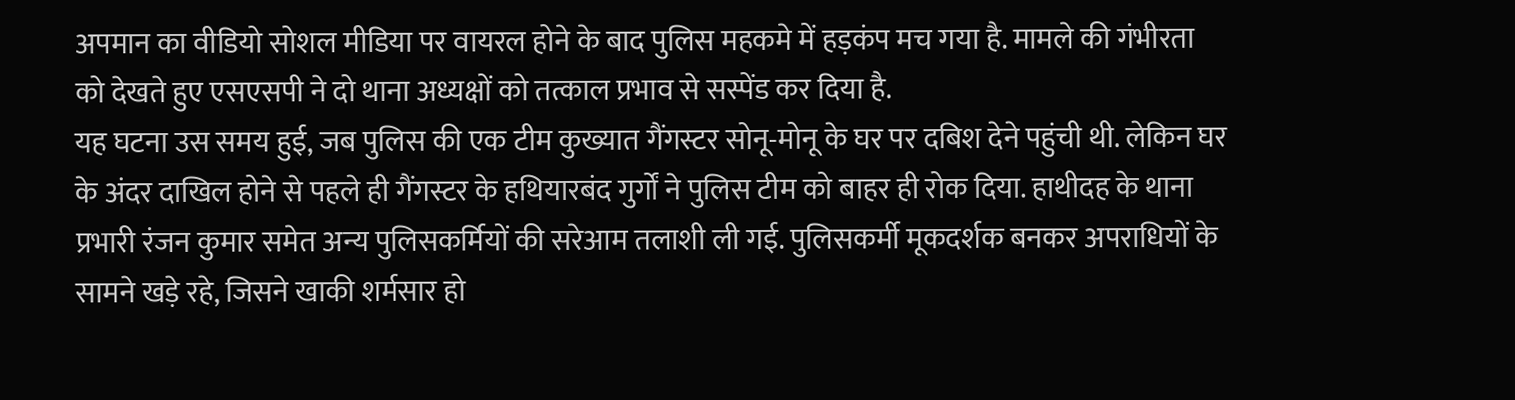अपमान का वीडियो सोशल मीडिया पर वायरल होने के बाद पुलिस महकमे में हड़कंप मच गया है. मामले की गंभीरता को देखते हुए एसएसपी ने दो थाना अध्यक्षों को तत्काल प्रभाव से सस्पेंड कर दिया है.
यह घटना उस समय हुई, जब पुलिस की एक टीम कुख्यात गैंगस्टर सोनू-मोनू के घर पर दबिश देने पहुंची थी. लेकिन घर के अंदर दाखिल होने से पहले ही गैंगस्टर के हथियारबंद गुर्गों ने पुलिस टीम को बाहर ही रोक दिया. हाथीदह के थाना प्रभारी रंजन कुमार समेत अन्य पुलिसकर्मियों की सरेआम तलाशी ली गई. पुलिसकर्मी मूकदर्शक बनकर अपराधियों के सामने खड़े रहे, जिसने खाकी शर्मसार हो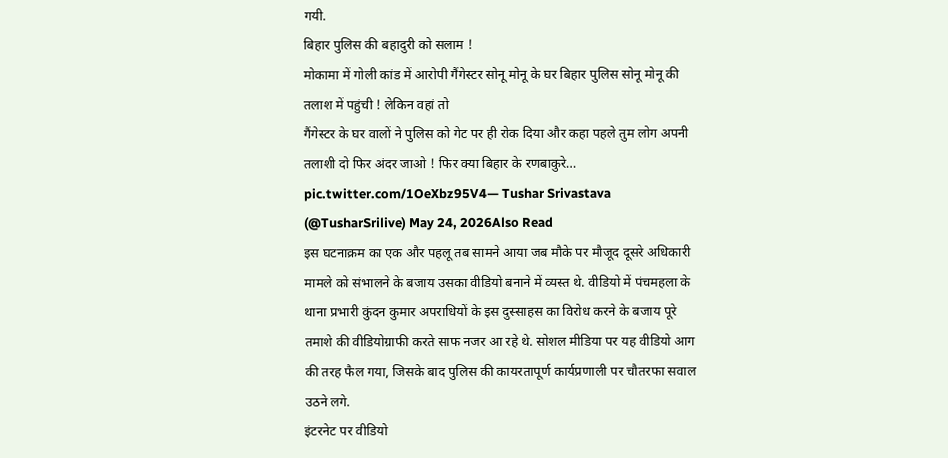गयी.
बिहार पुलिस की बहादुरी को सलाम !
मोकामा में गोली कांड में आरोपी गैंगेस्टर सोनू मोनू के घर बिहार पुलिस सोनू मोनू की तलाश में पहुंची ! लेकिन वहां तो
गैंगेस्टर के घर वालों ने पुलिस को गेट पर ही रोक दिया और कहा पहले तुम लोग अपनी तलाशी दो फिर अंदर जाओ ! फिर क्या बिहार के रणबाकुरे… pic.twitter.com/1OeXbz95V4— Tushar Srivastava (@TusharSrilive) May 24, 2026Also Read
इस घटनाक्रम का एक और पहलू तब सामने आया जब मौके पर मौजूद दूसरे अधिकारी मामले को संभालने के बजाय उसका वीडियो बनाने में व्यस्त थे. वीडियो में पंचमहला के थाना प्रभारी कुंदन कुमार अपराधियों के इस दुस्साहस का विरोध करने के बजाय पूरे तमाशे की वीडियोग्राफी करते साफ नजर आ रहे थे. सोशल मीडिया पर यह वीडियो आग की तरह फैल गया, जिसके बाद पुलिस की कायरतापूर्ण कार्यप्रणाली पर चौतरफा सवाल उठने लगे.
इंटरनेट पर वीडियो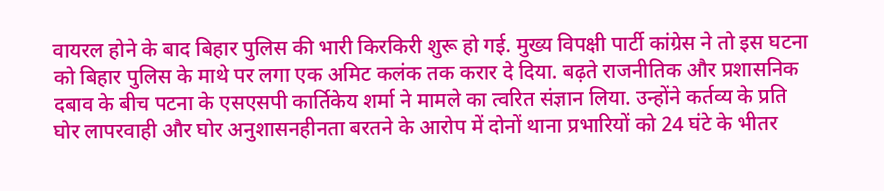वायरल होने के बाद बिहार पुलिस की भारी किरकिरी शुरू हो गई. मुख्य विपक्षी पार्टी कांग्रेस ने तो इस घटना को बिहार पुलिस के माथे पर लगा एक अमिट कलंक तक करार दे दिया. बढ़ते राजनीतिक और प्रशासनिक दबाव के बीच पटना के एसएसपी कार्तिकेय शर्मा ने मामले का त्वरित संज्ञान लिया. उन्होंने कर्तव्य के प्रति घोर लापरवाही और घोर अनुशासनहीनता बरतने के आरोप में दोनों थाना प्रभारियों को 24 घंटे के भीतर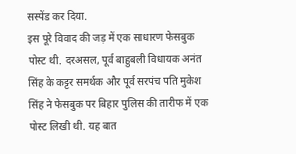सस्पेंड कर दिया.
इस पूरे विवाद की जड़ में एक साधारण फेसबुक पोस्ट थी. दरअसल, पूर्व बाहुबली विधायक अनंत सिंह के कट्टर समर्थक और पूर्व सरपंच पति मुकेश सिंह ने फेसबुक पर बिहार पुलिस की तारीफ में एक पोस्ट लिखी थी. यह बात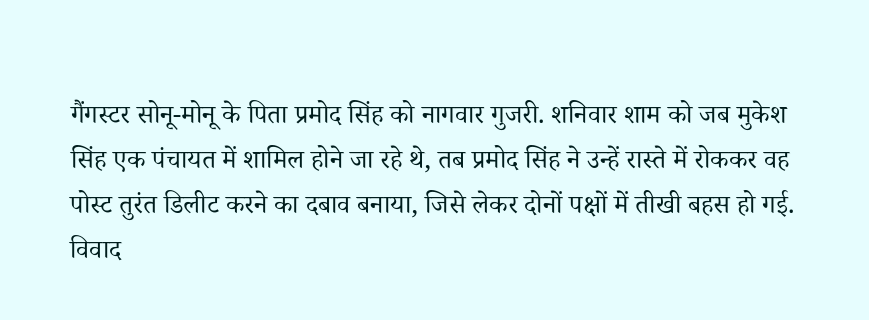गैंगस्टर सोनू-मोनू के पिता प्रमोद सिंह को नागवार गुजरी. शनिवार शाम को जब मुकेश सिंह एक पंचायत में शामिल होने जा रहे थे, तब प्रमोद सिंह ने उन्हें रास्ते में रोककर वह पोस्ट तुरंत डिलीट करने का दबाव बनाया, जिसे लेकर दोनों पक्षों में तीखी बहस हो गई.
विवाद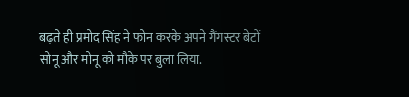बढ़ते ही प्रमोद सिंह ने फोन करके अपने गैंगस्टर बेटों सोनू और मोनू को मौके पर बुला लिया.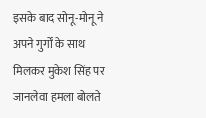इसके बाद सोनू-मोनू ने अपने गुर्गों के साथ मिलकर मुकेश सिंह पर जानलेवा हमला बोलते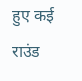हुए कई राउंड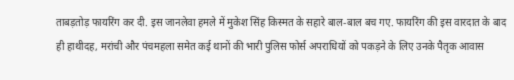ताबड़तोड़ फायरिंग कर दी. इस जानलेवा हमले में मुकेश सिंह किस्मत के सहारे बाल-बाल बच गए. फायरिंग की इस वारदात के बाद ही हाथीदह, मरांची और पंचमहला समेत कई थानों की भारी पुलिस फोर्स अपराधियों को पकड़ने के लिए उनके पैतृक आवास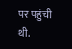पर पहुंची थी.